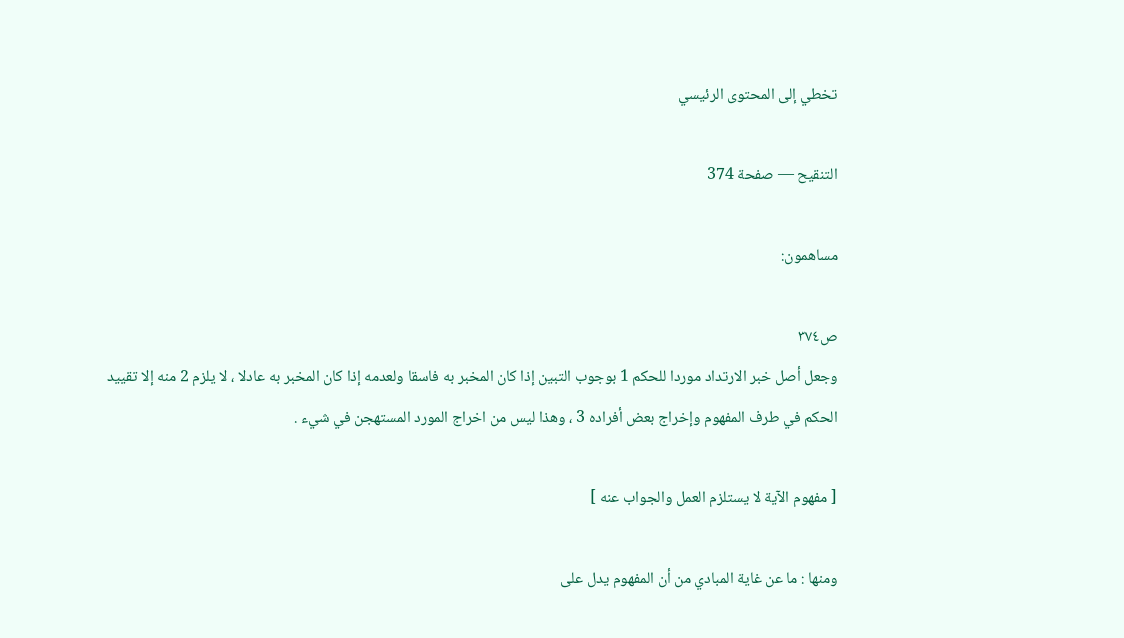تخطي إلى المحتوى الرئيسي

التنقيح — صفحة 374

مساهمون:

ص٣٧٤
وجعل أصل خبر الارتداد موردا للحكم 1 بوجوب التبين إذا كان المخبر به فاسقا ولعدمه إذا كان المخبر به عادلا ، لا يلزم 2 منه إلا تقييد الحكم في طرف المفهوم وإخراج بعض أفراده 3 ، وهذا ليس من اخراج المورد المستهجن في شيء .

[ مفهوم الآية لا يستلزم العمل والجواب عنه ]

ومنها : ما عن غاية المبادي من أن المفهوم يدل على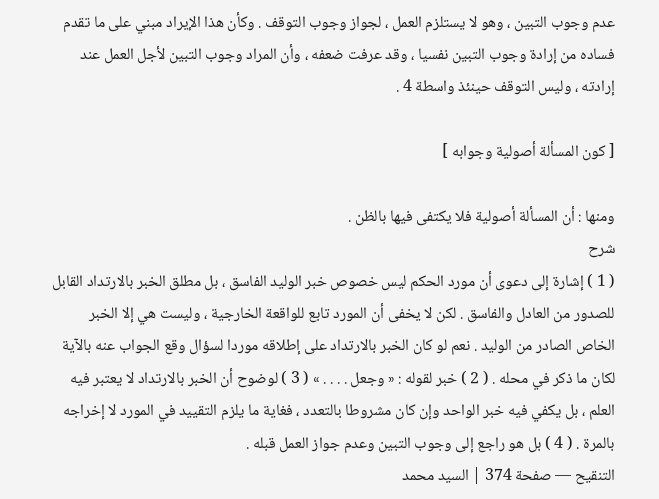عدم وجوب التبين ، وهو لا يستلزم العمل ، لجواز وجوب التوقف . وكأن هذا الإيراد مبني على ما تقدم فساده من إرادة وجوب التبين نفسيا ، وقد عرفت ضعفه ، وأن المراد وجوب التبين لأجل العمل عند إرادته ، وليس التوقف حينئذ واسطة 4 .

[ كون المسألة أصولية وجوابه ]

ومنها : أن المسألة أصولية فلا يكتفى فيها بالظن .
شرح
( 1 ) إشارة إلى دعوى أن مورد الحكم ليس خصوص خبر الوليد الفاسق ، بل مطلق الخبر بالارتداد القابل للصدور من العادل والفاسق . لكن لا يخفى أن المورد تابع للواقعة الخارجية ، وليست هي إلا الخبر الخاص الصادر من الوليد . نعم لو كان الخبر بالارتداد على إطلاقه موردا لسؤال وقع الجواب عنه بالآية لكان ما ذكر في محله . ( 2 ) خبر لقوله : « وجعل . . . . » ( 3 ) لوضوح أن الخبر بالارتداد لا يعتبر فيه العلم ، بل يكفي فيه خبر الواحد وإن كان مشروطا بالتعدد ، فغاية ما يلزم التقييد في المورد لا إخراجه بالمرة . ( 4 ) بل هو راجع إلى وجوب التبين وعدم جواز العمل قبله .
التنقيح — صفحة 374 | السيد محمد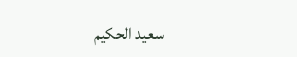سعيد الحكيم